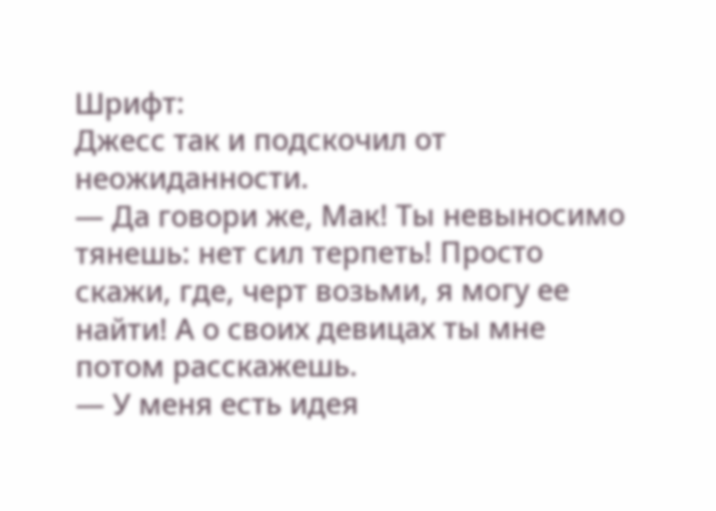Шрифт:
Джесс так и подскочил от неожиданности.
— Да говори же, Мак! Ты невыносимо тянешь: нет сил терпеть! Просто скажи, где, черт возьми, я могу ее найти! А о своих девицах ты мне потом расскажешь.
— У меня есть идея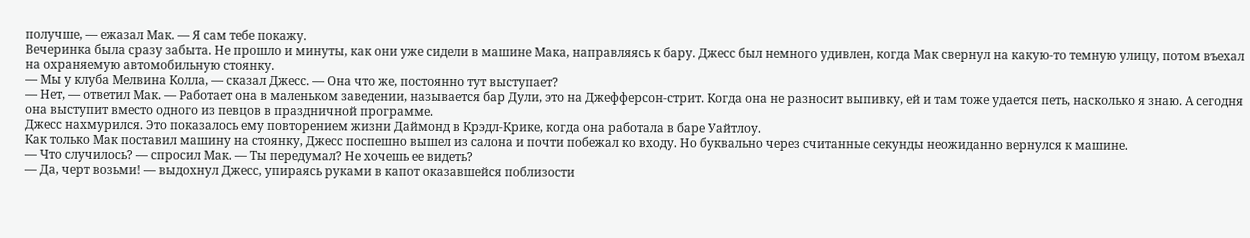получше, — ежазал Мак. — Я сам тебе покажу.
Вечеринка была сразу забыта. Не прошло и минуты, как они уже сидели в машине Мака, направляясь к бару. Джесс был немного удивлен, когда Мак свернул на какую-то темную улицу, потом въехал на охраняемую автомобильную стоянку.
— Мы у клуба Мелвина Колла, — сказал Джесс. — Она что же, постоянно тут выступает?
— Нет, — ответил Мак. — Работает она в маленьком заведении, называется бар Дули, это на Джефферсон-стрит. Когда она не разносит выпивку, ей и там тоже удается петь, насколько я знаю. А сегодня она выступит вместо одного из певцов в праздничной программе.
Джесс нахмурился. Это показалось ему повторением жизни Даймонд в Крэдл-Крике, когда она работала в баре Уайтлоу.
Как только Мак поставил машину на стоянку, Джесс поспешно вышел из салона и почти побежал ко входу. Но буквально через считанные секунды неожиданно вернулся к машине.
— Что случилось? — спросил Мак. — Ты передумал? Не хочешь ее видеть?
— Да, черт возьми! — выдохнул Джесс, упираясь руками в капот оказавшейся поблизости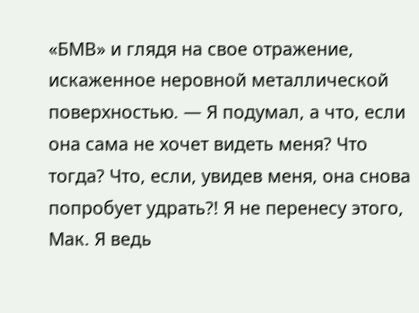«БМВ» и глядя на свое отражение, искаженное неровной металлической поверхностью. — Я подумал, а что, если она сама не хочет видеть меня? Что тогда? Что, если, увидев меня, она снова попробует удрать?! Я не перенесу этого, Мак. Я ведь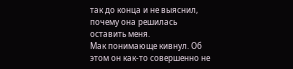так до конца и не выяснил, почему она решилась оставить меня.
Мак понимающе кивнул. Об этом он как-то совершенно не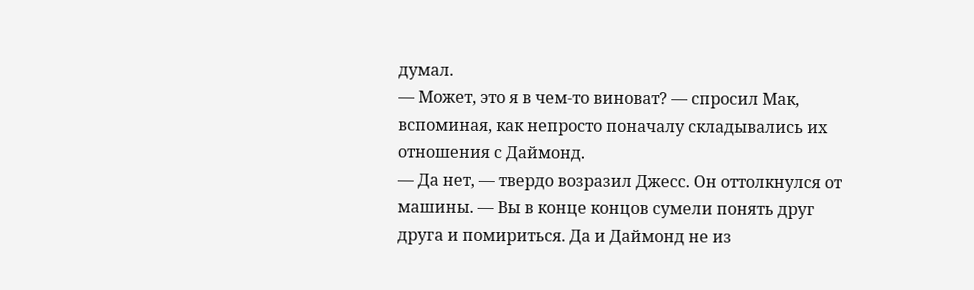думал.
— Может, это я в чем-то виноват? — спросил Мак, вспоминая, как непросто поначалу складывались их отношения с Даймонд.
— Да нет, — твердо возразил Джесс. Он оттолкнулся от машины. — Вы в конце концов сумели понять друг друга и помириться. Да и Даймонд не из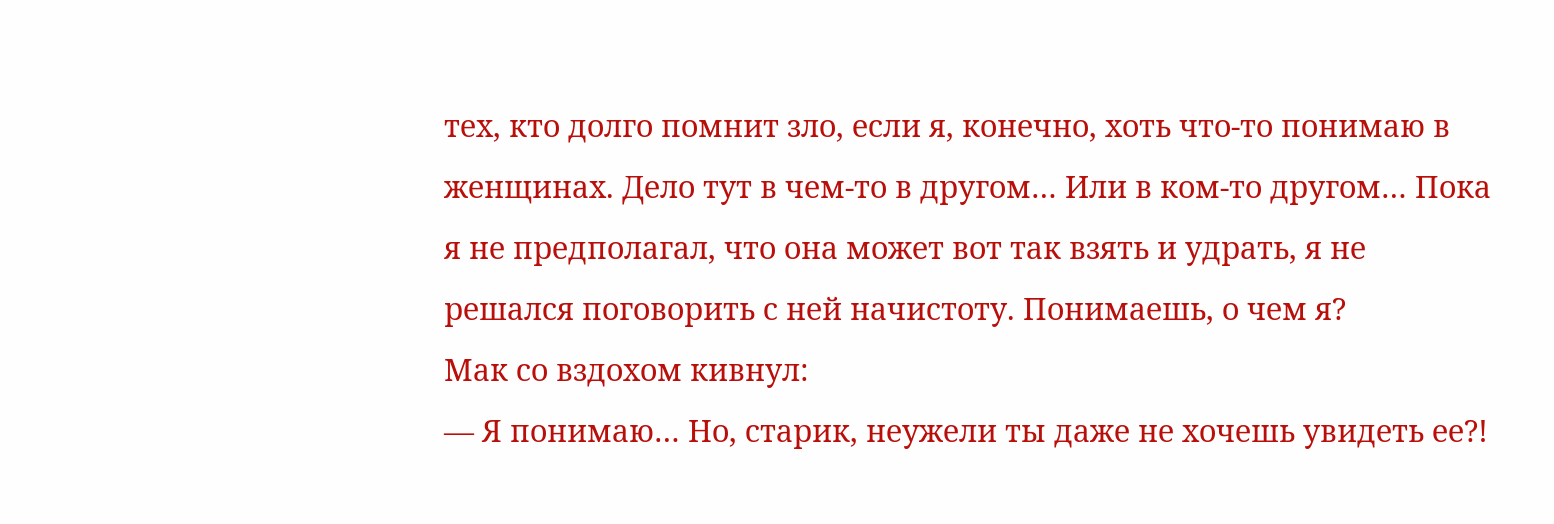тех, кто долго помнит зло, если я, конечно, хоть что-то понимаю в женщинах. Дело тут в чем-то в другом… Или в ком-то другом… Пока я не предполагал, что она может вот так взять и удрать, я не решался поговорить с ней начистоту. Понимаешь, о чем я?
Мак со вздохом кивнул:
— Я понимаю… Но, старик, неужели ты даже не хочешь увидеть ее?!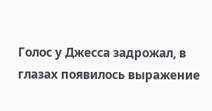Голос у Джесса задрожал, в глазах появилось выражение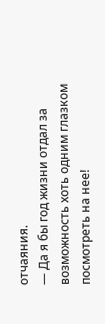отчаяния.
— Да я бы год жизни отдал за возможность хоть одним глазком посмотреть на нее!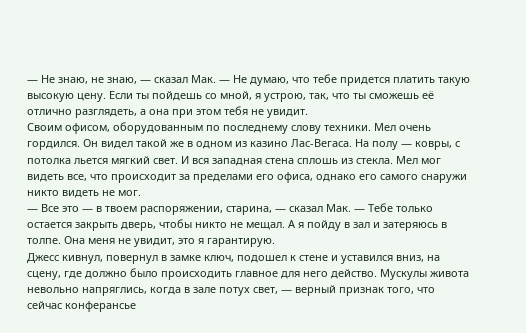— Не знаю, не знаю, — сказал Мак. — Не думаю, что тебе придется платить такую высокую цену. Если ты пойдешь со мной, я устрою, так, что ты сможешь её отлично разглядеть, а она при этом тебя не увидит.
Своим офисом, оборудованным по последнему слову техники. Мел очень гордился. Он видел такой же в одном из казино Лас-Вегаса. На полу — ковры, с потолка льется мягкий свет. И вся западная стена сплошь из стекла. Мел мог видеть все, что происходит за пределами его офиса, однако его самого снаружи никто видеть не мог.
— Все это — в твоем распоряжении, старина, — сказал Мак. — Тебе только остается закрыть дверь, чтобы никто не мещал. А я пойду в зал и затеряюсь в толпе. Она меня не увидит, это я гарантирую.
Джесс кивнул, повернул в замке ключ, подошел к стене и уставился вниз, на сцену, где должно было происходить главное для него действо. Мускулы живота невольно напряглись, когда в зале потух свет, — верный признак того, что сейчас конферансье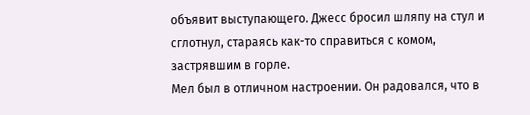объявит выступающего. Джесс бросил шляпу на стул и сглотнул, стараясь как-то справиться с комом, застрявшим в горле.
Мел был в отличном настроении. Он радовался, что в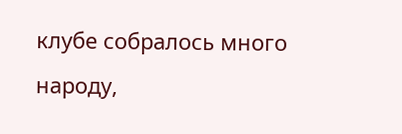клубе собралось много народу,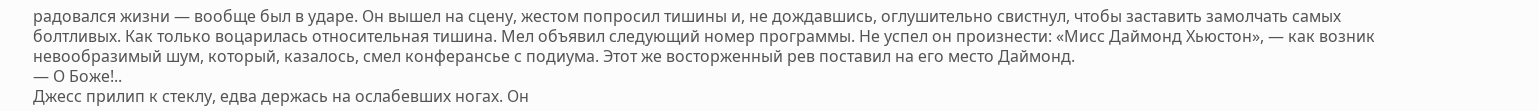радовался жизни — вообще был в ударе. Он вышел на сцену, жестом попросил тишины и, не дождавшись, оглушительно свистнул, чтобы заставить замолчать самых болтливых. Как только воцарилась относительная тишина. Мел объявил следующий номер программы. Не успел он произнести: «Мисс Даймонд Хьюстон», — как возник невообразимый шум, который, казалось, смел конферансье с подиума. Этот же восторженный рев поставил на его место Даймонд.
— О Боже!..
Джесс прилип к стеклу, едва держась на ослабевших ногах. Он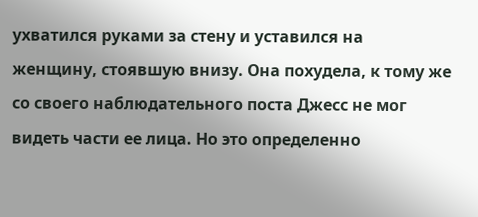ухватился руками за стену и уставился на женщину, стоявшую внизу. Она похудела, к тому же со своего наблюдательного поста Джесс не мог видеть части ее лица. Но это определенно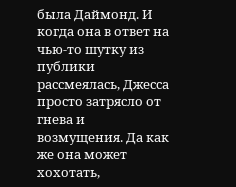была Даймонд. И когда она в ответ на чью-то шутку из публики рассмеялась, Джесса просто затрясло от гнева и возмущения. Да как же она может хохотать,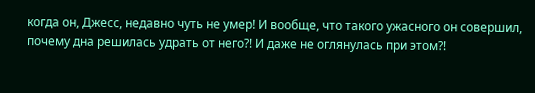когда он, Джесс, недавно чуть не умер! И вообще, что такого ужасного он совершил, почему дна решилась удрать от него?! И даже не оглянулась при этом?!